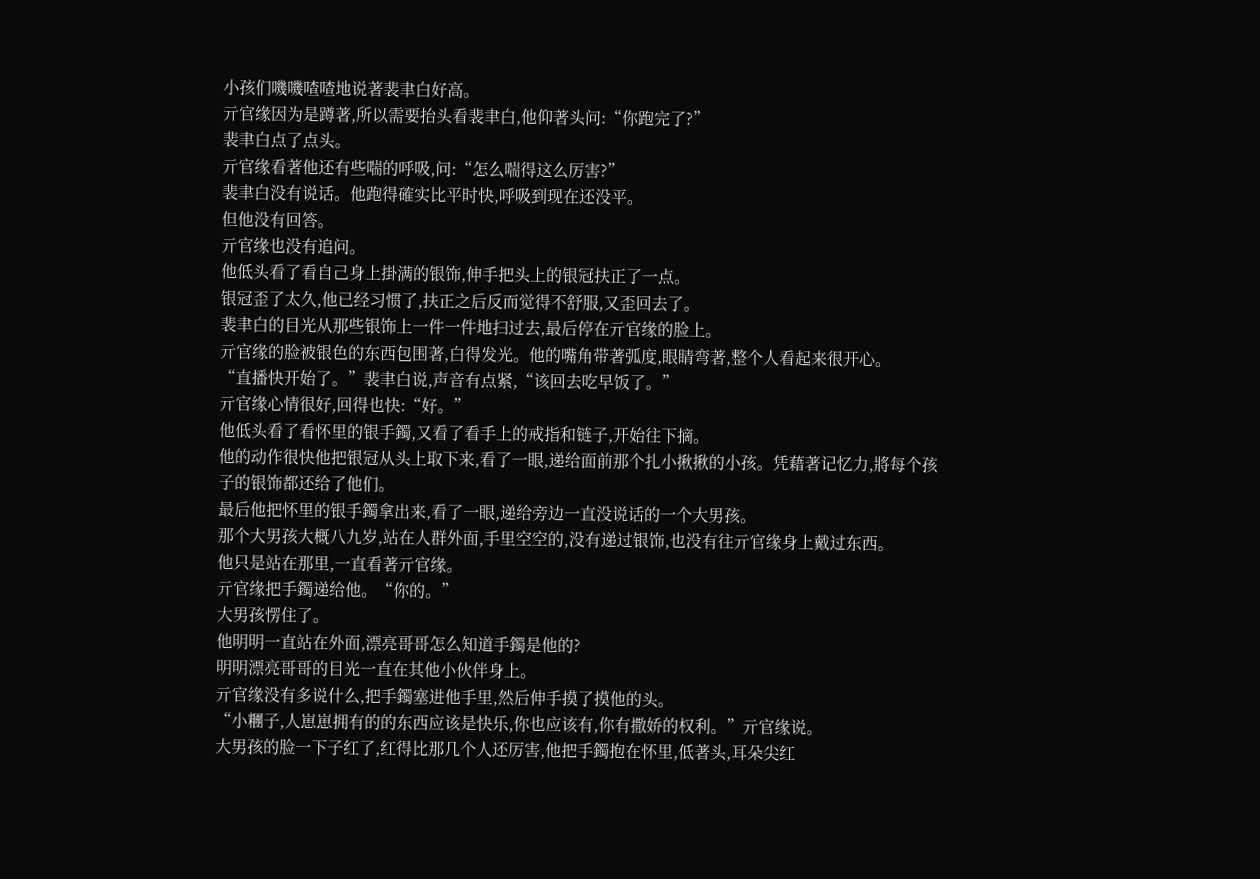小孩们嘰嘰喳喳地说著裴聿白好高。
亓官缘因为是蹲著,所以需要抬头看裴聿白,他仰著头问:“你跑完了?”
裴聿白点了点头。
亓官缘看著他还有些喘的呼吸,问:“怎么喘得这么厉害?”
裴聿白没有说话。他跑得確实比平时快,呼吸到现在还没平。
但他没有回答。
亓官缘也没有追问。
他低头看了看自己身上掛满的银饰,伸手把头上的银冠扶正了一点。
银冠歪了太久,他已经习惯了,扶正之后反而觉得不舒服,又歪回去了。
裴聿白的目光从那些银饰上一件一件地扫过去,最后停在亓官缘的脸上。
亓官缘的脸被银色的东西包围著,白得发光。他的嘴角带著弧度,眼睛弯著,整个人看起来很开心。
“直播快开始了。”裴聿白说,声音有点紧,“该回去吃早饭了。”
亓官缘心情很好,回得也快:“好。”
他低头看了看怀里的银手鐲,又看了看手上的戒指和链子,开始往下摘。
他的动作很快他把银冠从头上取下来,看了一眼,递给面前那个扎小揪揪的小孩。凭藉著记忆力,將每个孩子的银饰都还给了他们。
最后他把怀里的银手鐲拿出来,看了一眼,递给旁边一直没说话的一个大男孩。
那个大男孩大概八九岁,站在人群外面,手里空空的,没有递过银饰,也没有往亓官缘身上戴过东西。
他只是站在那里,一直看著亓官缘。
亓官缘把手鐲递给他。“你的。”
大男孩愣住了。
他明明一直站在外面,漂亮哥哥怎么知道手鐲是他的?
明明漂亮哥哥的目光一直在其他小伙伴身上。
亓官缘没有多说什么,把手鐲塞进他手里,然后伸手摸了摸他的头。
“小糰子,人崽崽拥有的的东西应该是快乐,你也应该有,你有撒娇的权利。”亓官缘说。
大男孩的脸一下子红了,红得比那几个人还厉害,他把手鐲抱在怀里,低著头,耳朵尖红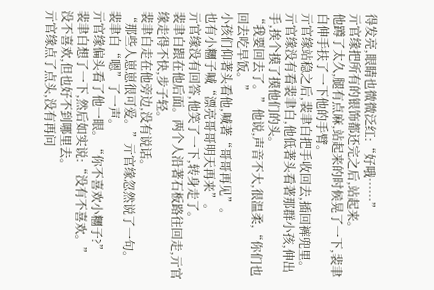得发亮,眼睛也微微泛红:“好哦……”
亓官缘把所有的银饰都还完之后,站起来。
他蹲了太久,腿有点麻,站起来的时候晃了一下,裴聿白伸手扶了一下他的手臂。
亓官缘站稳之后,裴聿白把手收回去,插回裤兜里。
亓官缘没有看裴聿白,他低著头看著那群小孩,伸出手,挨个摸了摸他们的头。
“我要回去了。”他说,声音不大,很温柔,“你们也回去吃早饭。”
小孩们仰著头看他,喊著“哥哥再见”。
也有小糰子喊“漂亮哥哥明天再来”。
亓官缘没有回答,他笑了一下,转身走了。
裴聿白跟在他后面。两个人沿著石板路往回走,亓官缘走得不快,步子轻。
裴聿白走在他旁边,没有说话。
“那些人崽崽很可爱。”亓官缘忽然说了一句。
裴聿白“嗯”了一声。
亓官缘偏头看了他一眼。“你不喜欢小糰子?”
裴聿白想了一下,然后如实说:“没有不喜欢。”
没不喜欢,但也好不到哪里去。
亓官缘点了点头,没有再问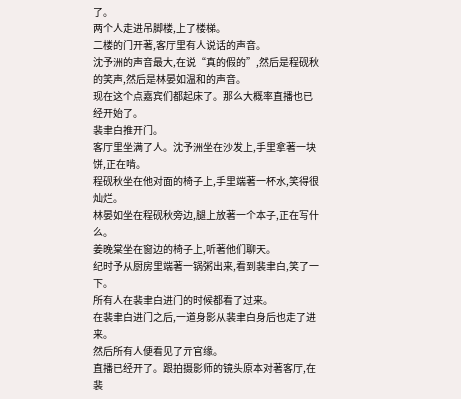了。
两个人走进吊脚楼,上了楼梯。
二楼的门开著,客厅里有人说话的声音。
沈予洲的声音最大,在说“真的假的”,然后是程砚秋的笑声,然后是林晏如温和的声音。
现在这个点嘉宾们都起床了。那么大概率直播也已经开始了。
裴聿白推开门。
客厅里坐满了人。沈予洲坐在沙发上,手里拿著一块饼,正在啃。
程砚秋坐在他对面的椅子上,手里端著一杯水,笑得很灿烂。
林晏如坐在程砚秋旁边,腿上放著一个本子,正在写什么。
姜晚棠坐在窗边的椅子上,听著他们聊天。
纪时予从厨房里端著一锅粥出来,看到裴聿白,笑了一下。
所有人在裴聿白进门的时候都看了过来。
在裴聿白进门之后,一道身影从裴聿白身后也走了进来。
然后所有人便看见了亓官缘。
直播已经开了。跟拍摄影师的镜头原本对著客厅,在裴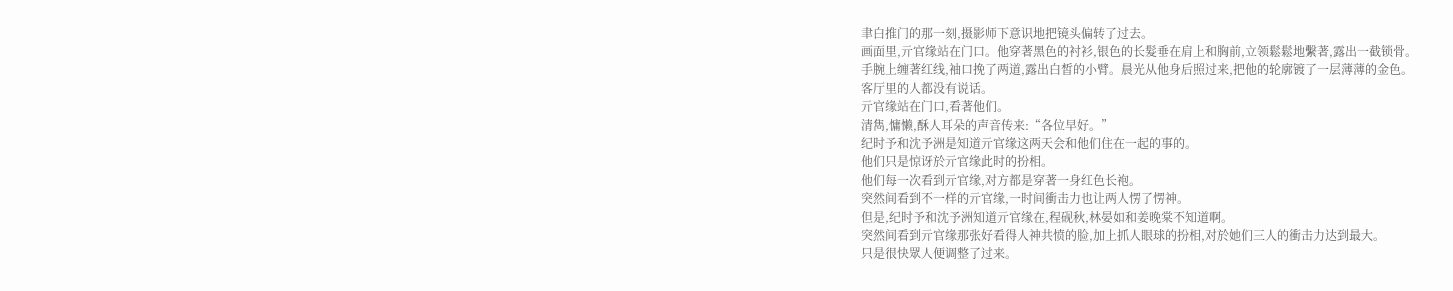聿白推门的那一刻,摄影师下意识地把镜头偏转了过去。
画面里,亓官缘站在门口。他穿著黑色的衬衫,银色的长髮垂在肩上和胸前,立领鬆鬆地繫著,露出一截锁骨。
手腕上缠著红线,袖口挽了两道,露出白皙的小臂。晨光从他身后照过来,把他的轮廓镀了一层薄薄的金色。
客厅里的人都没有说话。
亓官缘站在门口,看著他们。
清雋,慵懒,酥人耳朵的声音传来:“各位早好。”
纪时予和沈予洲是知道亓官缘这两天会和他们住在一起的事的。
他们只是惊讶於亓官缘此时的扮相。
他们每一次看到亓官缘,对方都是穿著一身红色长袍。
突然间看到不一样的亓官缘,一时间衝击力也让两人愣了愣神。
但是,纪时予和沈予洲知道亓官缘在,程砚秋,林晏如和姜晚棠不知道啊。
突然间看到亓官缘那张好看得人神共愤的脸,加上抓人眼球的扮相,对於她们三人的衝击力达到最大。
只是很快眾人便调整了过来。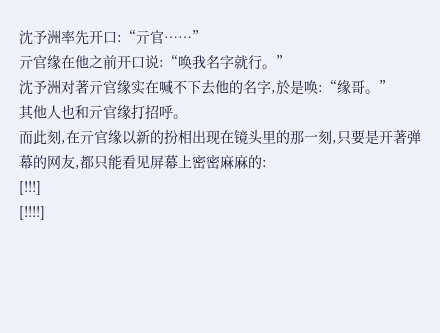沈予洲率先开口:“亓官……”
亓官缘在他之前开口说:“唤我名字就行。”
沈予洲对著亓官缘实在喊不下去他的名字,於是唤:“缘哥。”
其他人也和亓官缘打招呼。
而此刻,在亓官缘以新的扮相出现在镜头里的那一刻,只要是开著弹幕的网友,都只能看见屏幕上密密麻麻的:
[!!!]
[!!!!]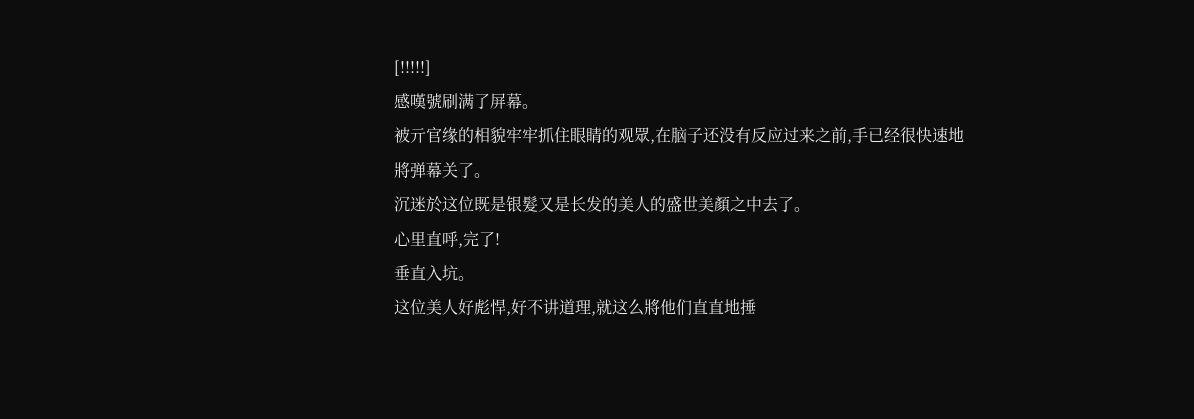[!!!!!]
感嘆號刷满了屏幕。
被亓官缘的相貌牢牢抓住眼睛的观眾,在脑子还没有反应过来之前,手已经很快速地將弹幕关了。
沉迷於这位既是银髮又是长发的美人的盛世美顏之中去了。
心里直呼,完了!
垂直入坑。
这位美人好彪悍,好不讲道理,就这么將他们直直地捶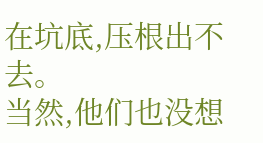在坑底,压根出不去。
当然,他们也没想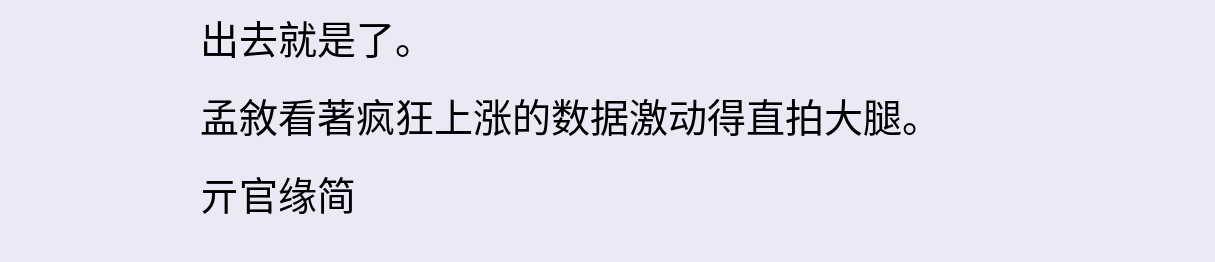出去就是了。
孟敘看著疯狂上涨的数据激动得直拍大腿。
亓官缘简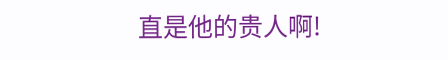直是他的贵人啊!